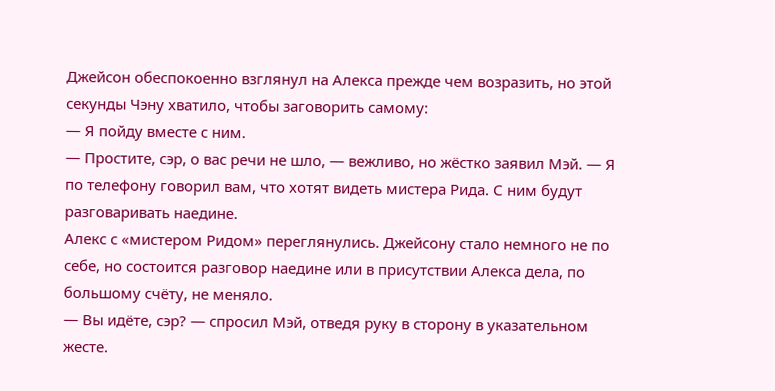Джейсон обеспокоенно взглянул на Алекса прежде чем возразить, но этой секунды Чэну хватило, чтобы заговорить самому:
— Я пойду вместе с ним.
— Простите, сэр, о вас речи не шло, — вежливо, но жёстко заявил Мэй. — Я по телефону говорил вам, что хотят видеть мистера Рида. С ним будут разговаривать наедине.
Алекс с «мистером Ридом» переглянулись. Джейсону стало немного не по себе, но состоится разговор наедине или в присутствии Алекса дела, по большому счёту, не меняло.
— Вы идёте, сэр? — спросил Мэй, отведя руку в сторону в указательном жесте.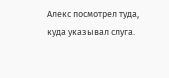Алекс посмотрел туда, куда указывал слуга.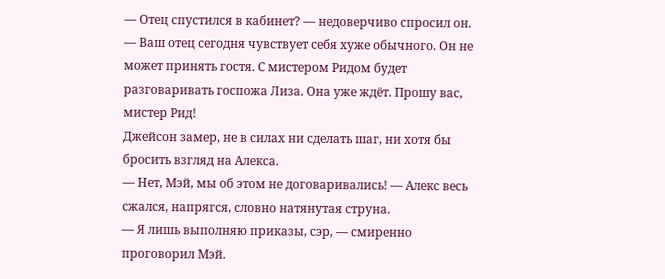— Отец спустился в кабинет? — недоверчиво спросил он.
— Ваш отец сегодня чувствует себя хуже обычного. Он не может принять гостя. С мистером Ридом будет разговаривать госпожа Лиза. Она уже ждёт. Прошу вас, мистер Рид!
Джейсон замер, не в силах ни сделать шаг, ни хотя бы бросить взгляд на Алекса.
— Нет, Мэй, мы об этом не договаривались! — Алекс весь сжался, напрягся, словно натянутая струна.
— Я лишь выполняю приказы, сэр, — смиренно проговорил Мэй.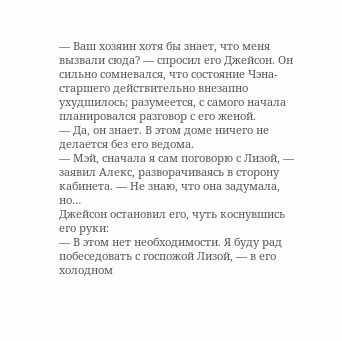— Ваш хозяин хотя бы знает, что меня вызвали сюда? — спросил его Джейсон. Он сильно сомневался, что состояние Чэна-старшего действительно внезапно ухудшилось; разумеется, с самого начала планировался разговор с его женой.
— Да, он знает. В этом доме ничего не делается без его ведома.
— Мэй, сначала я сам поговорю с Лизой, — заявил Алекс, разворачиваясь в сторону кабинета. — Не знаю, что она задумала, но…
Джейсон остановил его, чуть коснувшись его руки:
— В этом нет необходимости. Я буду рад побеседовать с госпожой Лизой, — в его холодном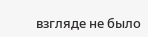взгляде не было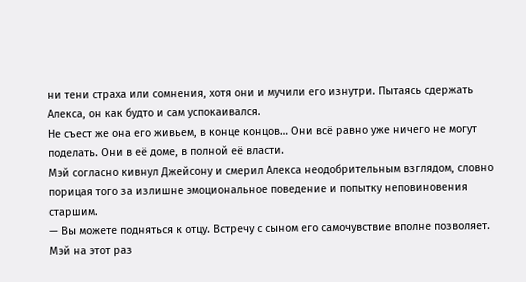ни тени страха или сомнения, хотя они и мучили его изнутри. Пытаясь сдержать Алекса, он как будто и сам успокаивался.
Не съест же она его живьем, в конце концов… Они всё равно уже ничего не могут поделать. Они в её доме, в полной её власти.
Мэй согласно кивнул Джейсону и смерил Алекса неодобрительным взглядом, словно порицая того за излишне эмоциональное поведение и попытку неповиновения старшим.
— Вы можете подняться к отцу. Встречу с сыном его самочувствие вполне позволяет.
Мэй на этот раз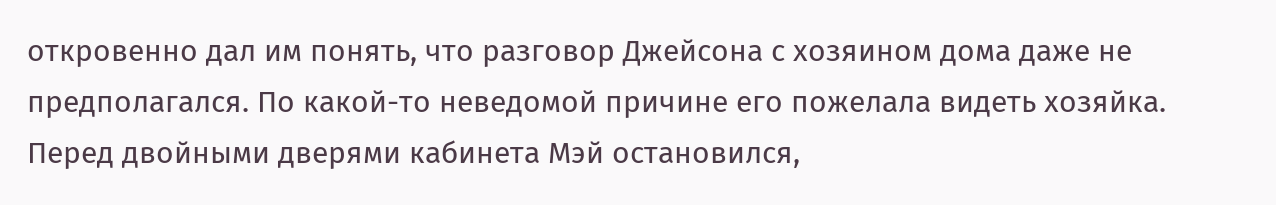откровенно дал им понять, что разговор Джейсона с хозяином дома даже не предполагался. По какой-то неведомой причине его пожелала видеть хозяйка.
Перед двойными дверями кабинета Мэй остановился,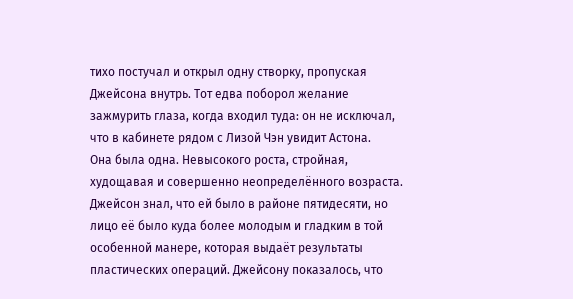тихо постучал и открыл одну створку, пропуская Джейсона внутрь. Тот едва поборол желание зажмурить глаза, когда входил туда: он не исключал, что в кабинете рядом с Лизой Чэн увидит Астона.
Она была одна. Невысокого роста, стройная, худощавая и совершенно неопределённого возраста. Джейсон знал, что ей было в районе пятидесяти, но лицо её было куда более молодым и гладким в той особенной манере, которая выдаёт результаты пластических операций. Джейсону показалось, что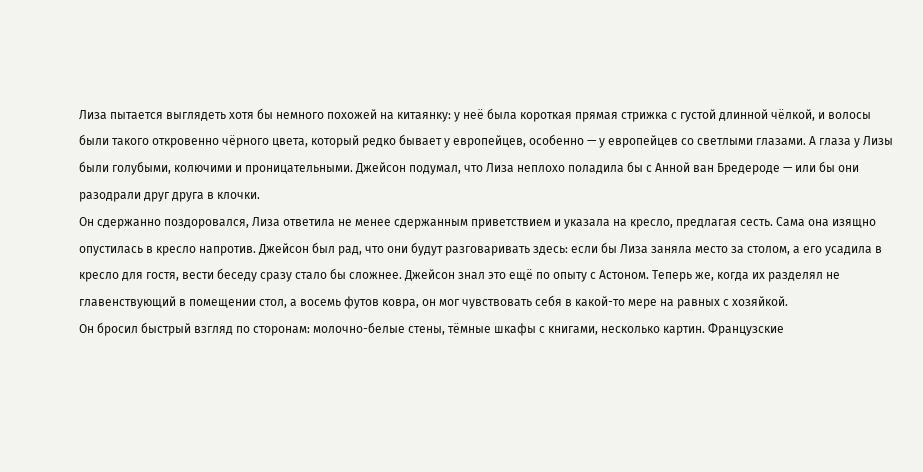Лиза пытается выглядеть хотя бы немного похожей на китаянку: у неё была короткая прямая стрижка с густой длинной чёлкой, и волосы были такого откровенно чёрного цвета, который редко бывает у европейцев, особенно — у европейцев со светлыми глазами. А глаза у Лизы были голубыми, колючими и проницательными. Джейсон подумал, что Лиза неплохо поладила бы с Анной ван Бредероде — или бы они разодрали друг друга в клочки.
Он сдержанно поздоровался, Лиза ответила не менее сдержанным приветствием и указала на кресло, предлагая сесть. Сама она изящно опустилась в кресло напротив. Джейсон был рад, что они будут разговаривать здесь: если бы Лиза заняла место за столом, а его усадила в кресло для гостя, вести беседу сразу стало бы сложнее. Джейсон знал это ещё по опыту с Астоном. Теперь же, когда их разделял не главенствующий в помещении стол, а восемь футов ковра, он мог чувствовать себя в какой-то мере на равных с хозяйкой.
Он бросил быстрый взгляд по сторонам: молочно-белые стены, тёмные шкафы с книгами, несколько картин. Французские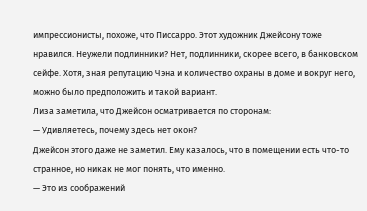импрессионисты, похоже, что Писсарро. Этот художник Джейсону тоже нравился. Неужели подлинники? Нет, подлинники, скорее всего, в банковском сейфе. Хотя, зная репутацию Чэна и количество охраны в доме и вокруг него, можно было предположить и такой вариант.
Лиза заметила, что Джейсон осматривается по сторонам:
— Удивляетесь, почему здесь нет окон?
Джейсон этого даже не заметил. Ему казалось, что в помещении есть что-то странное, но никак не мог понять, что именно.
— Это из соображений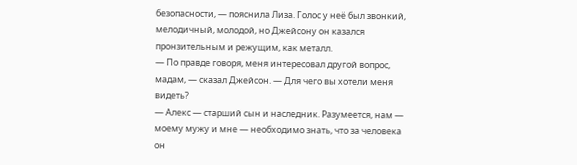безопасности, — пояснила Лиза. Голос у неё был звонкий, мелодичный, молодой, но Джейсону он казался пронзительным и режущим, как металл.
— По правде говоря, меня интересовал другой вопрос, мадам, — сказал Джейсон. — Для чего вы хотели меня видеть?
— Алекс — старший сын и наследник. Разумеется, нам — моему мужу и мне — необходимо знать, что за человека он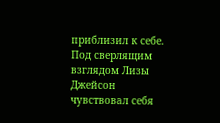приблизил к себе.
Под сверлящим взглядом Лизы Джейсон чувствовал себя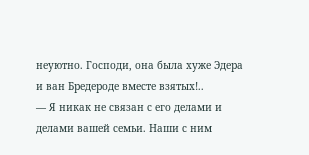неуютно. Господи, она была хуже Эдера и ван Бредероде вместе взятых!..
— Я никак не связан с его делами и делами вашей семьи. Наши с ним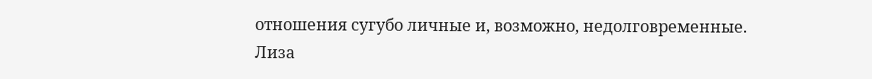отношения сугубо личные и, возможно, недолговременные.
Лиза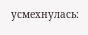усмехнулась: